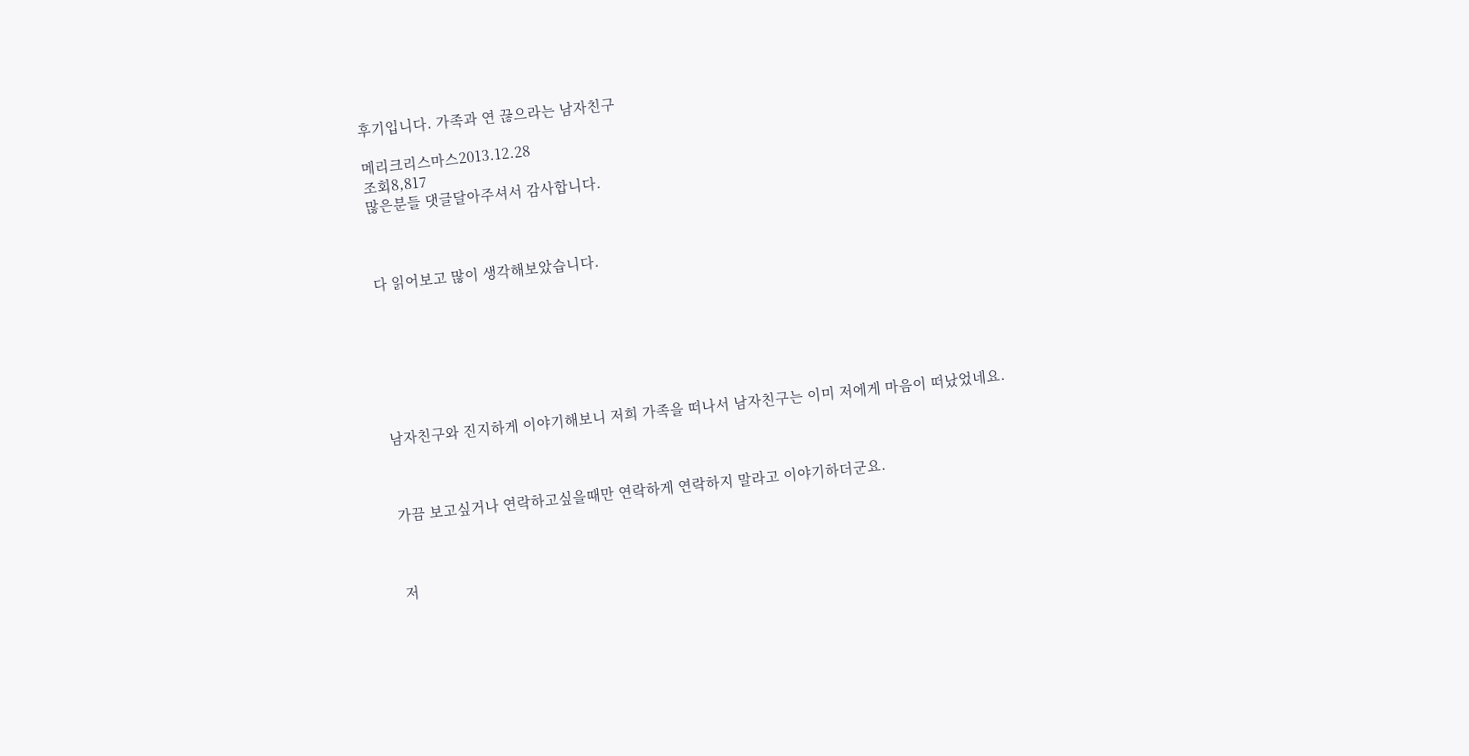후기입니다. 가족과 연 끊으라는 남자친구

메리크리스마스2013.12.28
조회8,817
많은분들 댓글달아주셔서 감사합니다.



다 읽어보고 많이 생각해보았습니다.







남자친구와 진지하게 이야기해보니 저희 가족을 떠나서 남자친구는 이미 저에게 마음이 떠났었네요.



가끔 보고싶거나 연락하고싶을때만 연락하게 연락하지 말라고 이야기하더군요.



저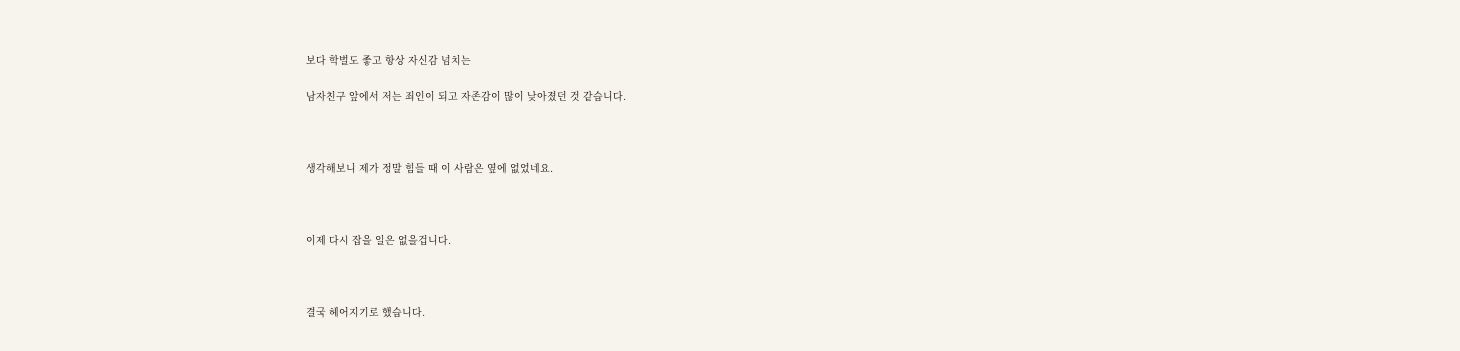보다 학벌도 좋고 항상 자신감 넘치는

남자친구 앞에서 저는 죄인이 되고 자존감이 많이 낮아졌던 것 같습니다.



생각해보니 제가 정말 힘들 때 이 사람은 옆에 없었네요.



이제 다시 잡을 일은 없을겁니다.



결국 헤어지기로 했습니다.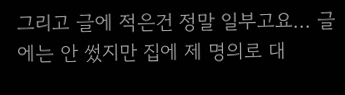그리고 글에 적은건 정말 일부고요... 글에는 안 썼지만 집에 제 명의로 대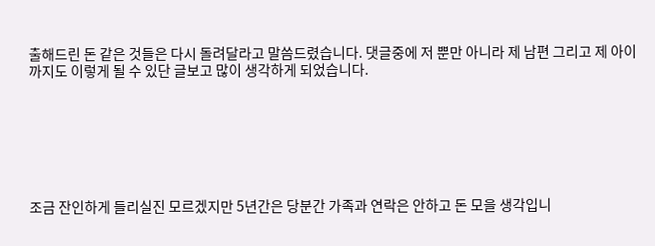출해드린 돈 같은 것들은 다시 돌려달라고 말씀드렸습니다. 댓글중에 저 뿐만 아니라 제 남편 그리고 제 아이까지도 이렇게 될 수 있단 글보고 많이 생각하게 되었습니다.







조금 잔인하게 들리실진 모르겠지만 5년간은 당분간 가족과 연락은 안하고 돈 모을 생각입니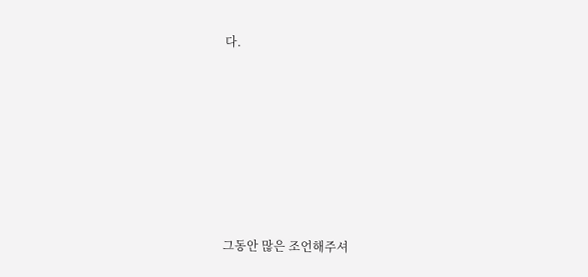다.







그동안 많은 조언해주셔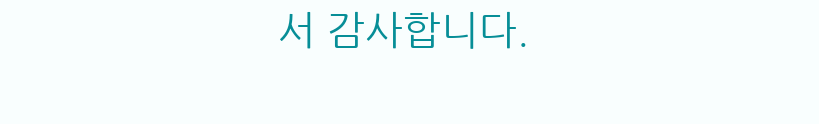서 감사합니다.